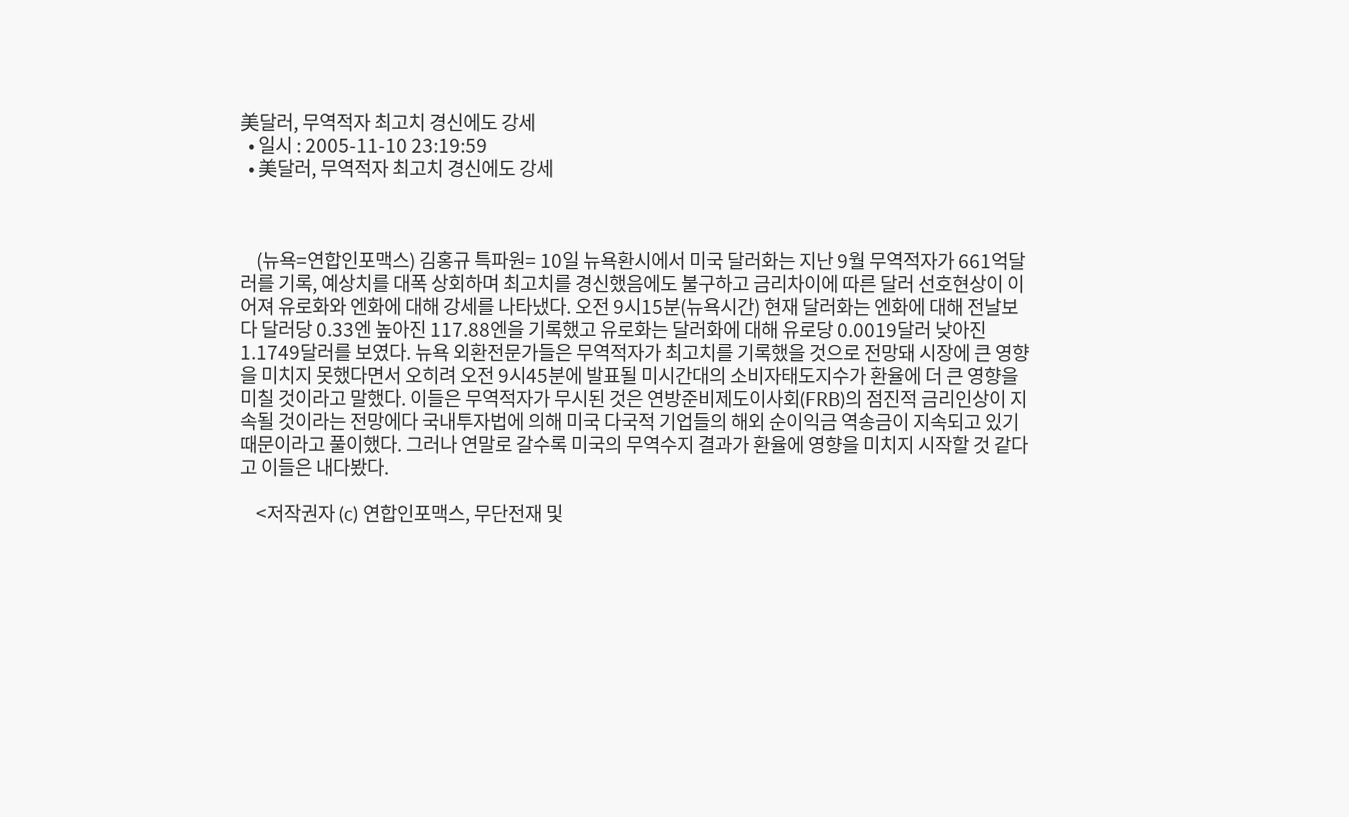美달러, 무역적자 최고치 경신에도 강세
  • 일시 : 2005-11-10 23:19:59
  • 美달러, 무역적자 최고치 경신에도 강세



    (뉴욕=연합인포맥스) 김홍규 특파원= 10일 뉴욕환시에서 미국 달러화는 지난 9월 무역적자가 661억달러를 기록, 예상치를 대폭 상회하며 최고치를 경신했음에도 불구하고 금리차이에 따른 달러 선호현상이 이어져 유로화와 엔화에 대해 강세를 나타냈다. 오전 9시15분(뉴욕시간) 현재 달러화는 엔화에 대해 전날보다 달러당 0.33엔 높아진 117.88엔을 기록했고 유로화는 달러화에 대해 유로당 0.0019달러 낮아진 1.1749달러를 보였다. 뉴욕 외환전문가들은 무역적자가 최고치를 기록했을 것으로 전망돼 시장에 큰 영향을 미치지 못했다면서 오히려 오전 9시45분에 발표될 미시간대의 소비자태도지수가 환율에 더 큰 영향을 미칠 것이라고 말했다. 이들은 무역적자가 무시된 것은 연방준비제도이사회(FRB)의 점진적 금리인상이 지속될 것이라는 전망에다 국내투자법에 의해 미국 다국적 기업들의 해외 순이익금 역송금이 지속되고 있기 때문이라고 풀이했다. 그러나 연말로 갈수록 미국의 무역수지 결과가 환율에 영향을 미치지 시작할 것 같다고 이들은 내다봤다.

    <저작권자 (c) 연합인포맥스, 무단전재 및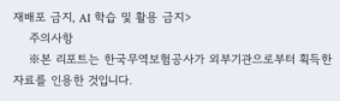재배포 금지, AI 학습 및 활용 금지>
    주의사항
    ※본 리포트는 한국무역보험공사가 외부기관으로부터 획득한 자료를 인용한 것입니다.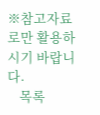※참고자료로만 활용하시기 바랍니다.
    목록